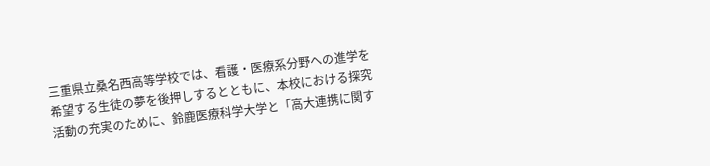三重県立桑名西高等学校では、看護・医療系分野への進学を希望する生徒の夢を後押しするとともに、本校における探究活動の充実のために、鈴鹿医療科学大学と「高大連携に関す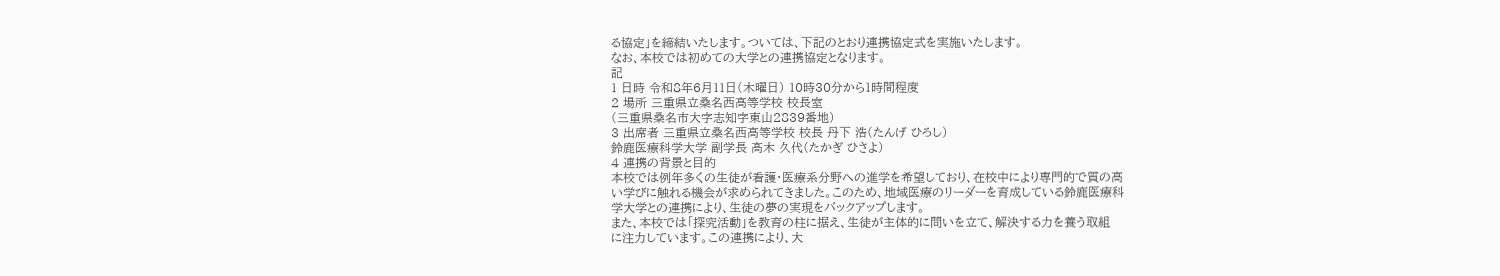る協定」を締結いたします。ついては、下記のとおり連携協定式を実施いたします。
なお、本校では初めての大学との連携協定となります。
記
1 日時 令和8年6月11日(木曜日) 10時30分から1時間程度
2 場所 三重県立桑名西高等学校 校長室
(三重県桑名市大字志知字東山2839番地)
3 出席者 三重県立桑名西高等学校 校長 丹下 浩(たんげ ひろし)
鈴鹿医療科学大学 副学長 髙木 久代(たかぎ ひさよ)
4 連携の背景と目的
本校では例年多くの生徒が看護・医療系分野への進学を希望しており、在校中により専門的で質の高
い学びに触れる機会が求められてきました。このため、地域医療のリーダーを育成している鈴鹿医療科
学大学との連携により、生徒の夢の実現をバックアップします。
また、本校では「探究活動」を教育の柱に据え、生徒が主体的に問いを立て、解決する力を養う取組
に注力しています。この連携により、大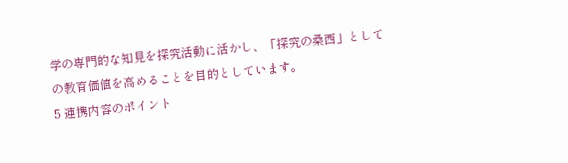学の専門的な知見を探究活動に活かし、「探究の桑西」として
の教育価値を高めることを目的としています。
5 連携内容のポイント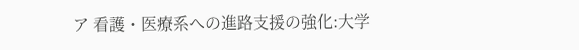ア 看護・医療系への進路支援の強化:大学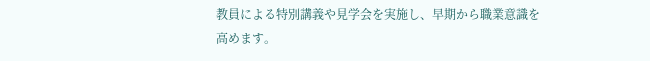教員による特別講義や見学会を実施し、早期から職業意識を
高めます。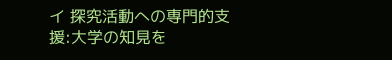イ 探究活動への専門的支援:大学の知見を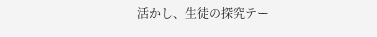活かし、生徒の探究テー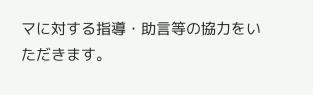マに対する指導・助言等の協力をい
ただきます。